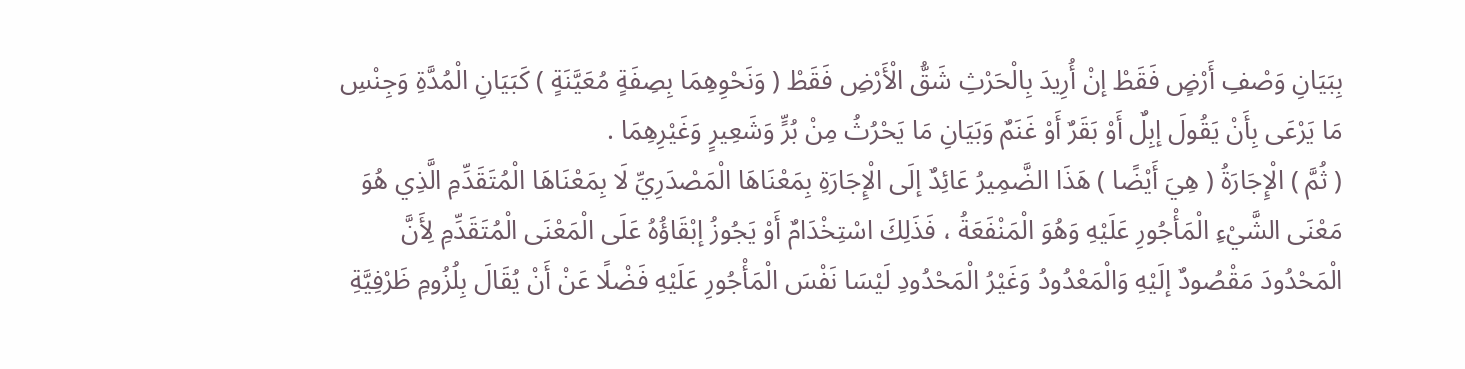بِبَيَانِ وَصْفِ أَرْضٍ فَقَطْ إنْ أُرِيدَ بِالْحَرْثِ شَقُّ الْأَرْضِ فَقَطْ ( وَنَحْوِهِمَا بِصِفَةٍ مُعَيَّنَةٍ ) كَبَيَانِ الْمُدَّةِ وَجِنْسِ مَا يَرْعَى بِأَنْ يَقُولَ إبِلٌ أَوْ بَقَرٌ أَوْ غَنَمٌ وَبَيَانِ مَا يَحْرُثُ مِنْ بُرٍّ وَشَعِيرٍ وَغَيْرِهِمَا .
( ثُمَّ ) الْإِجَارَةُ ( هِيَ أَيْضًا ) هَذَا الضَّمِيرُ عَائِدٌ إلَى الْإِجَارَةِ بِمَعْنَاهَا الْمَصْدَرِيِّ لَا بِمَعْنَاهَا الْمُتَقَدِّمِ الَّذِي هُوَ مَعْنَى الشَّيْءِ الْمَأْجُورِ عَلَيْهِ وَهُوَ الْمَنْفَعَةُ ، فَذَلِكَ اسْتِخْدَامٌ أَوْ يَجُوزُ إبْقَاؤُهُ عَلَى الْمَعْنَى الْمُتَقَدِّمِ لِأَنَّ الْمَحْدُودَ مَقْصُودٌ إلَيْهِ وَالْمَعْدُودُ وَغَيْرُ الْمَحْدُودِ لَيْسَا نَفْسَ الْمَأْجُورِ عَلَيْهِ فَضْلًا عَنْ أَنْ يُقَالَ بِلُزُومِ ظَرْفِيَّةِ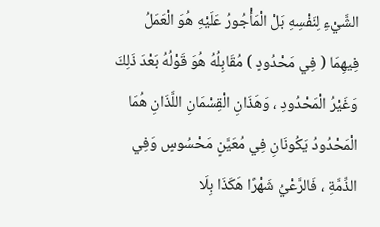الشَّيْءِ لِنَفْسِهِ بَلْ الْمَأْجُورُ عَلَيْهِ هُوَ الْعَمَلُ فِيهِمَا ( فِي مَحْدُودٍ ) مُقَابِلُهُ هُوَ قَوْلُهُ بَعْدَ ذَلِكَ وَغَيْرُ الْمَحْدُودِ ، وَهَذَانِ الْقِسْمَانِ اللَّذَانِ هُمَا الْمَحْدُودُ يَكُونَانِ فِي مُعَيَّنٍ مَحْسُوسٍ وَفِي الذِّمَّةِ ، فَالرَّعْيُ شَهْرًا هَكَذَا بِلَا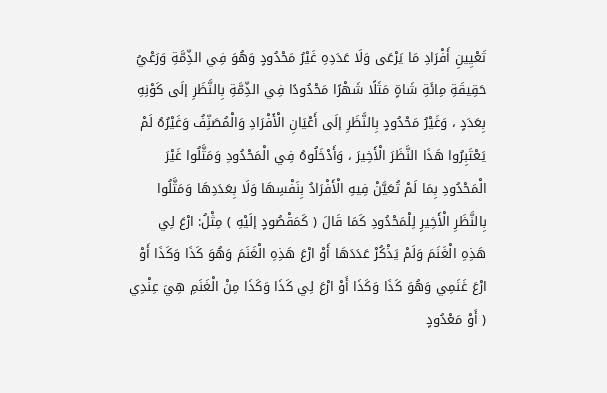تَعْيِينِ أَفْرَادِ مَا يَرْعَى وَلَا عَدَدِهِ غَيْرُ مَحْدُودٍ وَهُوَ فِي الذِّمَّةِ وَرَعْيُ حَقِيقَةِ مِائَةِ شَاةٍ مَثَلًا شَهْرًا مَحْدُودًا فِي الذِّمَّةِ بِالنَّظَرِ إلَى كَوْنِهِ بِعَدَدٍ ، وَغَيْرُ مَحْدُودٍ بِالنَّظَرِ إلَى أَعْيَانِ الْأَفْرَادِ وَالْمُصَنِّفُ وَغَيْرُهُ لَمْ يَعْتَبِرُوا هَذَا النَّظَرَ الْأَخِيرَ ، وَأَدْخَلُوهُ فِي الْمَحْدُودِ وَمَثَّلُوا غَيْرَ الْمَحْدُودِ بِمَا لَمْ تُعَيَّنْ فِيهِ الْأَفْرَادُ بِنَفْسِهَا وَلَا بِعَدَدِهَا وَمَثَّلُوا بِالنَّظَرِ الْأَخِيرِ لِلْمَحْدُودِ كَمَا قَالَ ( كَمَقْصُودٍ إلَيْهِ ) مِثْلُ: ارْعَ لِي هَذِهِ الْغَنَمَ وَلَمْ يَذْكُرْ عَدَدَهَا أَوْ ارْعَ هَذِهِ الْغَنَمَ وَهُوَ كَذَا وَكَذَا أَوْ ارْعَ غَنَمِي وَهُوَ كَذَا وَكَذَا أَوْ ارْعَ لِي كَذَا وَكَذَا مِنْ الْغَنَمِ هِيَ عِنْدِي ( أَوْ مَعْدُودٍ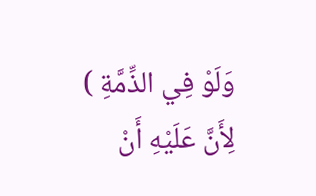وَلَوْ فِي الذِّمَّةِ ) لِأَنَّ عَلَيْهِ أَنْ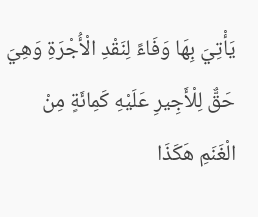يَأْتِيَ بِهَا وَفَاءً لِنَقْدِ الْأُجْرَةِ وَهِيَ حَقٌّ لِلْأَجِيرِ عَلَيْهِ كَمِائَةٍ مِنْ الْغَنَمِ هَكَذَا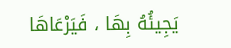يَجِيئُهُ بِهَا ، فَيَرْعَاهَا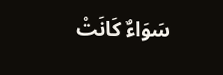سَوَاءٌ كَانَتْ